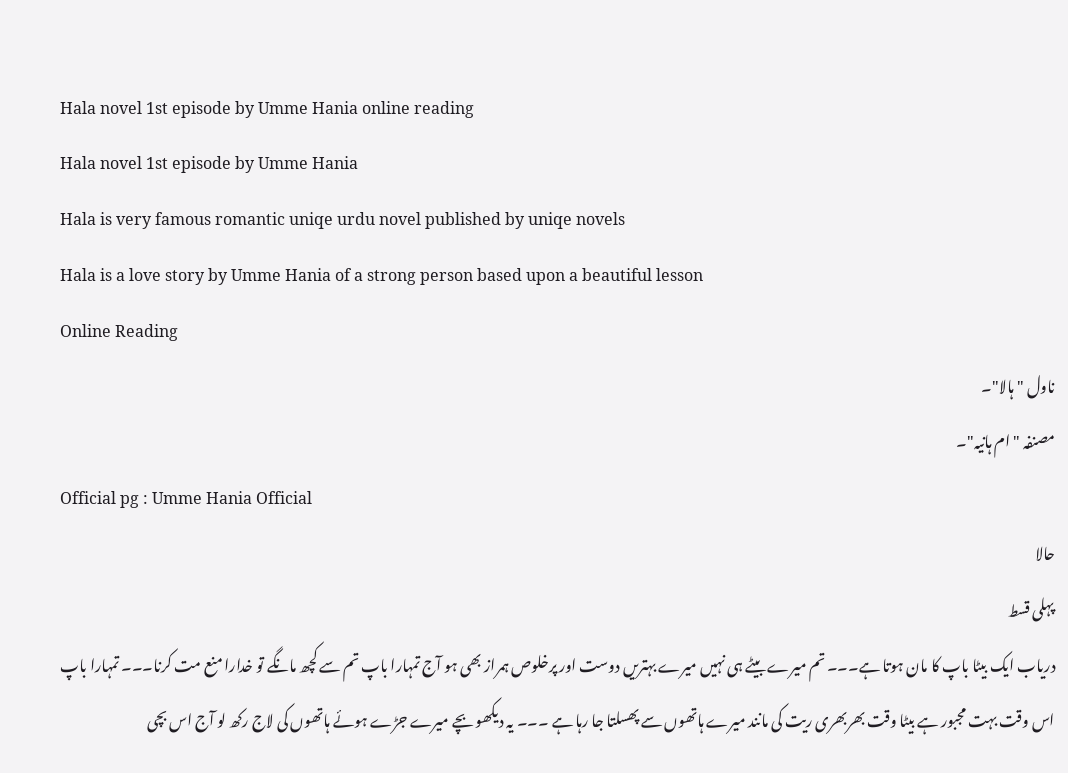Hala novel 1st episode by Umme Hania online reading
Hala novel 1st episode by Umme Hania
Hala is very famous romantic uniqe urdu novel published by uniqe novels
Hala is a love story by Umme Hania of a strong person based upon a beautiful lesson
Online Reading
ناول "ہالا"۔
مصنفہ "ام ہانیہ"۔
Official pg : Umme Hania Official
حالا
پہلی قسط
دریاب ایک بیٹا باپ کا مان ہوتا ہے۔۔۔ تم میرے بیٹے ہی نہیں میرے بہتریں دوست اور پرخلوص ہمراز بھی ہو آج تمہارا باپ تم سے کچھ مانگے تو خدارا منع مت کرنا۔۔۔ تمہارا باپ اس وقت بہت مجبور ہے بیٹا وقت بھربھری ریت کی مانند میرے ہاتھوں سے پھسلتا جا رہا ہے ۔۔۔ یہ دیکھو بچے میرے جڑے ہوئے ہاتھوں کی لاج رکھ لو آج اس بچی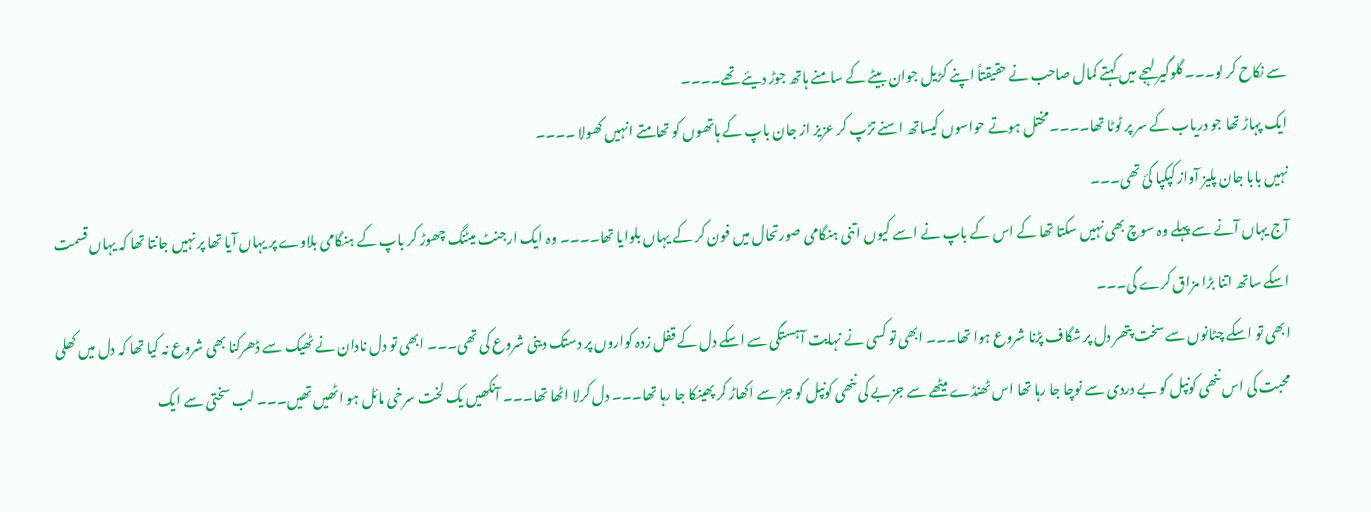سے نکاح کر لو۔۔۔ گلوگیر لہجے میں کہتے کمال صاحب نے حقیقتاً اپنے کڑیل جوان بیٹے کے سامنے ہاتھ جوڑ دیئے تھے۔۔۔۔
ایک پہاڑ تھا جو دریاب کے سر پر ٹوٹا تھا۔۔۔۔ مختل ہوتے حواسوں کیساتھ اسنے تڑپ کر عزیز از جان باپ کے ہاتھوں کو تھامتے انہیں کھولا ۔۔۔۔
نہیں بابا جان پلیز آواز کپکپا گئ تھی۔۔۔
آج یہاں آنے سے پہلے وہ سوچ بھی نہیں سکتا تھا کے اس کے باپ نے اسے کیوں اتنی ہنگامی صورتحال میں فون کر کے یہاں بلوایا تھا۔۔۔۔ وہ ایک ارجنٹ میٹنگ چھوڑ کر باپ کے ہنگامی بلاوے پر یہاں آیا تھا پر نہیں جانتا تھا کہ یہاں قسمت اسکے ساتھ اتنا بڑا مزاق کرے گی۔۔۔
ابھی تو اسکے چٹانوں سے سخت پتھر دل پر شگاف پڑنا شروع ہوا تھا۔۔۔ ابھی تو کسی نے نہایت آہستگی سے اسکے دل کے قفل زدہ کواروں پر دستک دینی شروع کی تھی۔۔۔ ابھی تو دل نادان نے ٹھیک سے ڈھرکنا بھی شروع نہ کیا تھا کہ دل میں کھلی محبت کی اس ننھی کونپل کو بے دردی سے نوچا جا رہا تھا اس ٹھنڈے میٹھے سے جزبے کی ننھی کونپل کو جڑ سے اکھاڑ کر پھینکا جا رہا تھا۔۔۔ دل کرلا اٹھا تھا۔۔۔ آنکھیں یک لخت سرخی مائل ہو اٹھیں تھیں۔۔۔ لب سختی سے ایک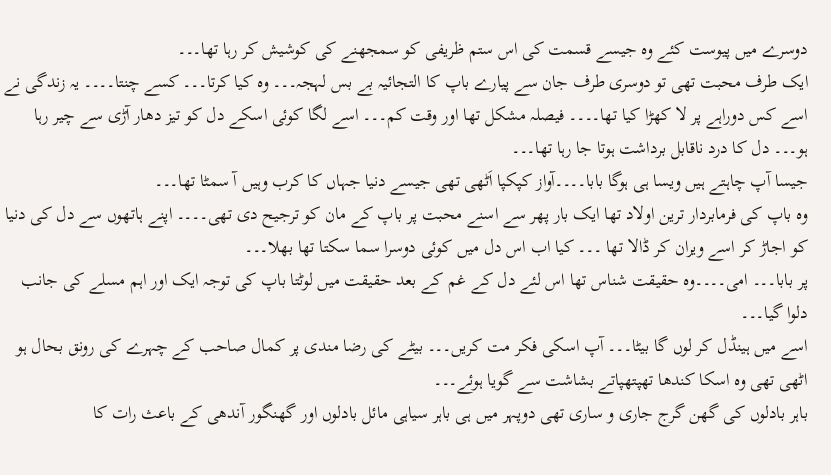دوسرے میں پیوست کئے وہ جیسے قسمت کی اس ستم ظریفی کو سمجھنے کی کوشیش کر رہا تھا۔۔۔
ایک طرف محبت تھی تو دوسری طرف جان سے پیارے باپ کا التجائیہ بے بس لہجہ۔۔۔ وہ کیا کرتا۔۔۔ کسے چنتا۔۔۔۔ یہ زندگی نے اسے کس دوراہے پر لا کھڑا کیا تھا۔۔۔۔ فیصلہ مشکل تھا اور وقت کم۔۔۔ اسے لگا کوئی اسکے دل کو تیز دھار آڑی سے چیر رہا ہو۔۔۔ دل کا درد ناقابل برداشت ہوتا جا رہا تھا۔۔۔
جیسا آپ چاہتے ہیں ویسا ہی ہوگا بابا۔۔۔۔آواز کپکپا اَٹھی تھی جیسے دنیا جہاں کا کرب وہیں آ سمٹا تھا۔۔۔
وہ باپ کی فرمابردار ترین اولاد تھا ایک بار پھر سے اسنے محبت پر باپ کے مان کو ترجیح دی تھی۔۔۔۔ اپنے ہاتھوں سے دل کی دنیا کو اجاڑ کر اسے ویران کر ڈالا تھا ۔۔۔ کیا اب اس دل میں کوئی دوسرا سما سکتا تھا بھلا۔۔۔
پر بابا۔۔۔ امی۔۔۔۔وہ حقیقت شناس تھا اس لئے دل کے غم کے بعد حقیقت میں لوٹتا باپ کی توجہ ایک اور اہم مسلے کی جانب دلوا گیا۔۔۔
اسے میں ہینڈل کر لوں گا بیٹا۔۔۔ آپ اسکی فکر مت کریں۔۔۔ بیٹے کی رضا مندی پر کمال صاحب کے چہرے کی رونق بحال ہو اٹھی تھی وہ اسکا کندھا تھپتھپاتے بشاشت سے گویا ہوئے۔۔۔
باہر بادلوں کی گھن گرج جاری و ساری تھی دوپہر میں ہی باہر سیاہی مائل بادلوں اور گھنگور آندھی کے باعث رات کا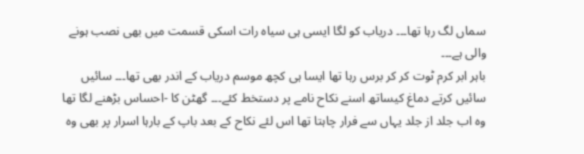سماں لگ رہا تھا۔۔۔ دریاب کو لگا ایسی ہی سیاہ رات اسکی قسمت میں بھی نصب ہونے والی ہے۔۔۔
باہر ابر کرم ٹوت کر کر برس رہا تھا ایسا ہی کچھ موسم دریاب کے اندر بھی تھا۔۔۔ سائیں سائیں کرتے دماغ کیساتھ اسنے نکاح نامے پر دستخط کئے۔۔۔ گھٹن کا -احساس بڑھنے لگا تھا وہ اب جلد از جلد یہاں سے فرار چاہتا تھا اس لئے نکاح کے بعد باپ کے بارہا اسرار پر بھی وہ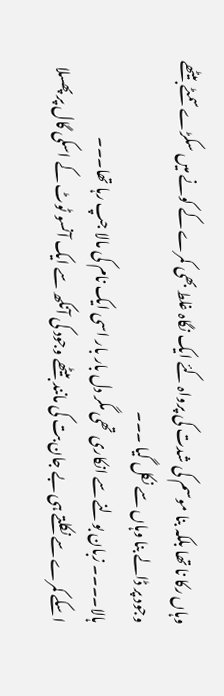وہاں رکا نا تھا بلکہ بنا موسم کی شدت کی پرواہ کئے ایک نگاہ غلط بھی کمرے کے کونے میں سکڑے سمٹے بیٹھے وجود پر ڈالے بنا وہاں سے نکل گیا ۔۔۔
ہالا۔۔۔۔ زبان بولنے سے انکاری تھی مگر دل بار بار اسی ایک نام کی مالا جپ رہا تھا۔۔۔
اسکے کمرے سے نکلتے ہی بے جان بت کی مانند بیٹھے وجود کی آنکھ سے ایک آنسو ٹوٹ کے اسکی گال پر پھسلا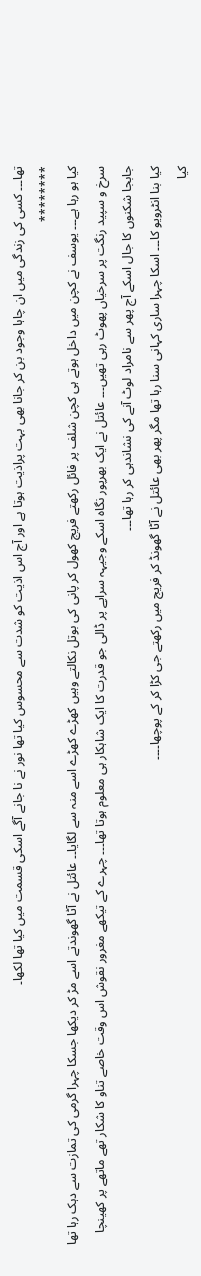تھا۔۔۔ کسی کی زندگی میں ان چاہا وجود بن کر جانا بھی بہت پراذیت ہوتا ہے اور آج اس اذیت کو شدت سے محسوس کیا تھا نور نے نا جانے آگے اسکی قسمت میں کیا تھا لکھا۔
********
کیا ہو رہا ہے۔۔۔ یوسف نے کچن میں داخل ہوتے ہی کچن شلف پر فائل رکھتے فریج کھول کر پانی کی بوتل نکالتے وہیں کھڑے کھڑے اسے منہ سے لگایا۔۔ عائتل نے آٹا گھوندتے اسے مڑ کر دیکھا جسکا چہرا گرمی کی تمازت سے دہک رہا تھا سرخ و سپید رنگت پر سرخیاں پھوٹ رہی تھیں۔۔۔ عائتل نے ایک بھرپور نگاہ اسکے وجیہہ سراپے پر ڈالی جو قدرت کا ایک شاہکار ہی معلوم ہوتا تھا۔۔۔ چہرے کے تیکھے مغرور نقوش اس وقت خاصے تناو کا شکار تھے ماتھے پر کھینچا جابجا شکنوں کا جال اسکے آج پھر سے نامراد لوٹ آنے کی نشاندہی کر رہا تھا۔۔۔
کیا بنا انٹرویو کا۔۔۔ اسکا چہرا ساری کہانی سنا رہا تھا مگر پھر بھی عائتل نے آٹا گھونڈ کر فریج میں رکھتے جی کڑا کر کے پوچھا۔۔۔۔
کیا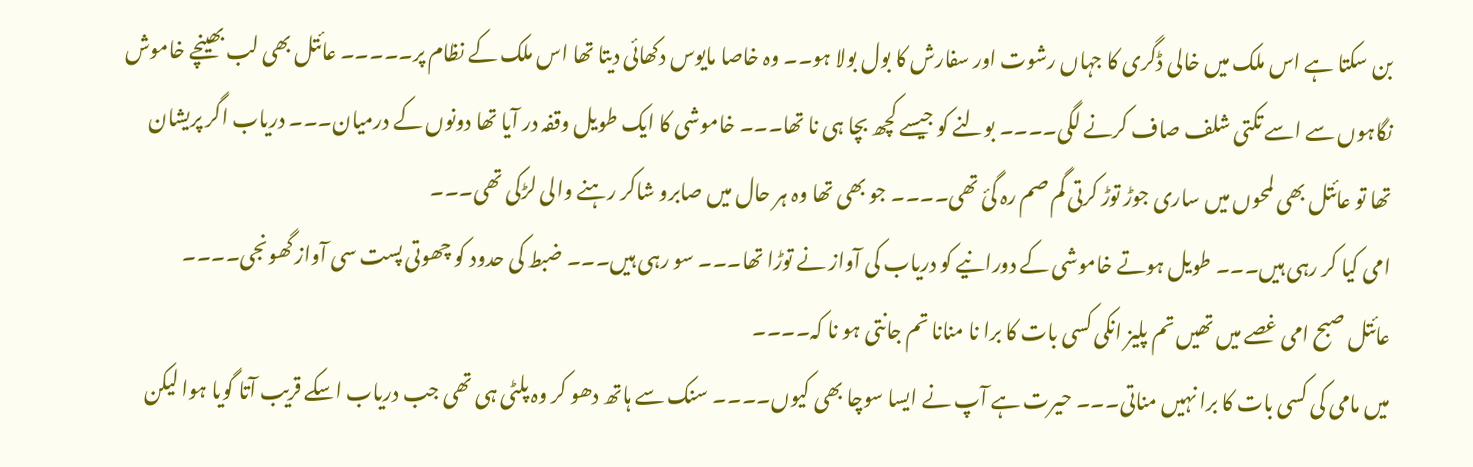بن سکتا ہے اس ملک میں خالی ڈگری کا جہاں رشوت اور سفارش کا بول بولا ہو۔۔ وہ خاصا مایوس دکھائی دیتا تھا اس ملک کے نظام پر۔۔۔۔۔ عائتل بھی لب بھینچے خاموش نگاہوں سے اسے تکتی شلف صاف کرنے لگی۔۔۔۔ بولنے کو جیسے کچھ بچا ہی نا تھا۔۔۔ خاموشی کا ایک طویل وقفہ در آیا تھا دونوں کے درمیان۔۔۔ دریاب اگر پریشان تھا تو عائتل بھی لمحوں میں ساری جوڑ توڑ کرتی گم صم رہ گئ تھی۔۔۔۔ جو بھی تھا وہ ہر حال میں صابرو شاکر رہنے والی لڑکی تھی۔۔۔
امی کیا کر رہی ہیں۔۔۔ طویل ہوتے خاموشی کے دورانیے کو دریاب کی آواز نے توڑا تھا۔۔۔ سو رہی ہیں۔۔۔ ضبط کی حدود کو چھوتی پست سی آواز گھونجی۔۔۔۔
عائتل صبح امی غصے میں تھیں تم پلیز انکی کسی بات کا برا نا منانا تم جانتی ہو نا کہ۔۔۔۔
میں مامی کی کسی بات کا برا نہیں مناتی۔۔۔ حیرت ہے آپ نے ایسا سوچا بھی کیوں۔۔۔۔ سنک سے ہاتھ دھو کر وہ پلٹی ہی تھی جب دریاب اسکے قریب آتا گویا ہوا لیکن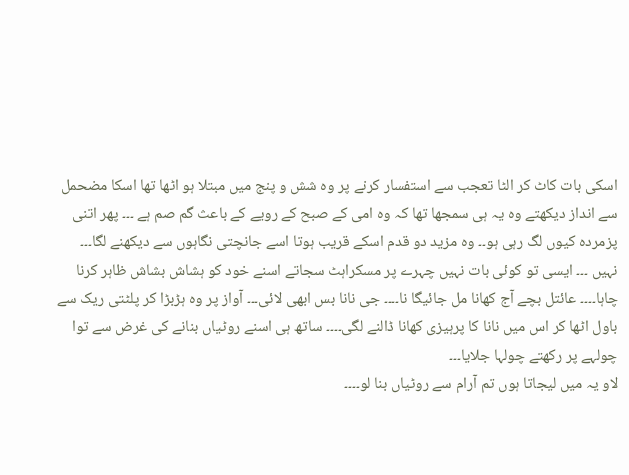اسکی بات کاٹ کر الٹا تعجب سے استفسار کرنے پر وہ شش و پنج میں مبتلا ہو اٹھا تھا اسکا مضحمل سے انداز دیکھتے وہ یہ ہی سمجھا تھا کہ وہ امی کے صبح کے رویے کے باعث گم صم ہے ۔۔۔ پھر اتنی پزمردہ کیوں لگ رہی ہو۔۔ وہ مزید دو قدم اسکے قریب ہوتا اسے جانچتی نگاہوں سے دیکھنے لگا۔۔۔
نہیں ۔۔۔ ایسی تو کوئی بات نہیں چہرے پر مسکراہٹ سجاتے اسنے خود کو ہشاش بشاش ظاہر کرنا چاہا۔۔۔۔ عائتل بچے آج کھانا مل جائیگا نا۔۔۔۔ جی نانا بس ابھی لائی۔۔۔ آواز پر وہ ہڑبڑا کر پلٹتی ریک سے باول اٹھا کر اس میں نانا کا پرہیزی کھانا ڈالنے لگی۔۔۔۔ ساتھ ہی اسنے روٹیاں بنانے کی غرض سے توا چولہے پر رکھتے چولہا جلایا۔۔۔
لاو یہ میں لیجاتا ہوں تم آرام سے روٹیاں بنا لو۔۔۔۔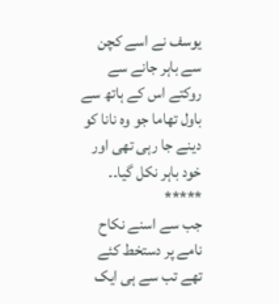یوسف نے اسے کچن سے باہر جانے سے روکتے اس کے ہاتھ سے باول تھاما جو وہ نانا کو دینے جا رہی تھی اور خود باہر نکل گیا۔۔
*****
جب سے اسنے نکاح نامے پر دستخط کئے تھے تب سے ہی ایک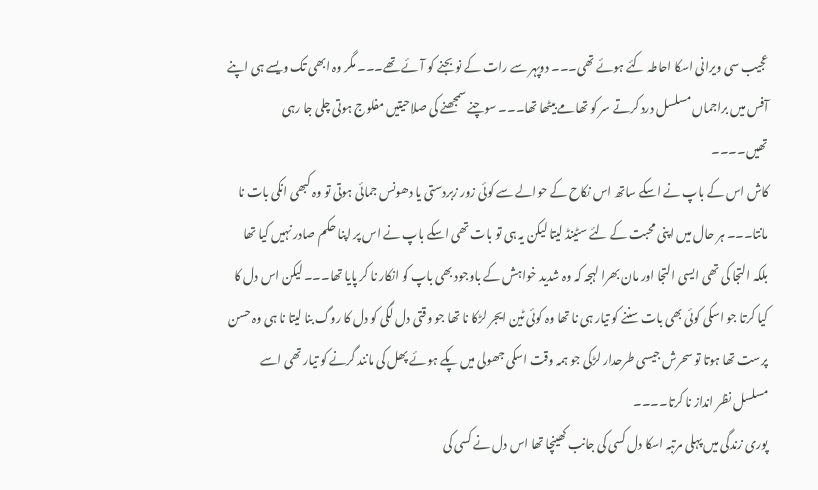عجیب سی ویرانی اسکا احاطہ کئے ہوئے تھی۔۔۔ دوپہر سے رات کے نو بجنے کو آئے تھے۔۔۔ مگر وہ ابھی تک ویسے ہی اپنے آفس میں براجماں مسلسل درد کرتے سر کو تھامے بیٹھا تھا۔۔۔ سوچنے سمجھنے کی صلاحیتیں مفلوج ہوتی چلی جا رہی تھیں۔۔۔۔
کاش اس کے باپ نے اسکے ساتھ اس نکاح کے حوالے سے کوئی زور زبردستی یا دھونس جمائی ہوتی تو وہ کبھی انکی بات نا مانتا۔۔۔ ہر حال میں اپنی محبت کے لئے سٹینڈ لیتا لیکن یہ ہی تو بات تھی اسکے باپ نے اس پر اپنا حکم صادر نہیں کیا تھا بلکہ التجا کی تھی ایسی التجا اور مان بھرا لہجہ کہ وہ شدید خواہش کے باوجود بھی باپ کو انکار نا کر پایا تھا۔۔۔ لیکن اس دل کا کیا کرتا جو اسکی کوئی بھی بات سننے کو تیار ہی نا تھا وہ کوئی ٹین ایجر لڑکا نا تھا جو وقتی دل لگی کو دل کا روگ بنا لیتا نا ہی وہ حسن پرست تھا ہوتا تو سحرش جیسی طرحدار لڑکی جو ہمہ وقت اسکی جھولی میں پکے ہوئے پھل کی مانند گرنے کو تیار تھی اسے مسلسل نظر انداز نا کرتا۔۔۔۔
پوری زندگی میں پہلی مرتبہ اسکا دل کسی کی جانب کھینچا تھا اس دل نے کسی کی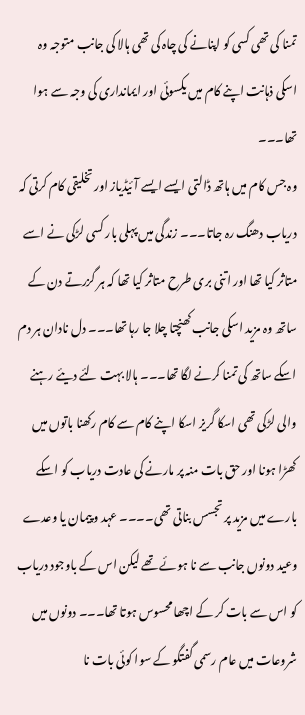تمنا کی تھی کسی کو اپنانے کی چاہ کی تھی ہالا کی جانب متوجہ وہ اسکی ذہانت اپنے کام میں یکسوئی اور ایمانداری کی وجہ سے ہوا تھا۔۔۔
وہ جس کام میں ہاتھ ڈالتی ایسے ایسے آئیڈیاز اور تخلیقی کام کرتی کہ دریاب دھنگ رہ جاتا۔۔۔ زندگی میں پہلی بار کسی لڑکی نے اسے متاثر کیا تھا اور اتنی بری طرح متاثر کیا تھا کہ ہر گزرتے دن کے ساتھ وہ مزید اسکی جانب کھنچتا چلا جا رہا تھا۔۔۔ دل نادان ہر دم اسکے ساتھ کی تمنا کرنے لگا تھا۔۔۔ ہالا بہت لئے دیئے رہنے والی لڑکی تھی اسکا گریز اسکا اپنے کام سے کام رکھنا باتوں میں کھڑا ہونا اور حق بات منہ پر مارنے کی عادت دریاب کو اسکے بارے میں مزید پر تجسس بناتی تھی۔۔۔۔ عہد و پیمان یا وعدے وعید دونوں جانب سے نا ہوئے تھے لیکن اس کے باوجود دریاب کو اس سے بات کر کے اچھا محسوس ہوتا تھا۔۔۔ دونوں میں شروعات میں عام رسمی گفتگو کے سوا کوئی بات نا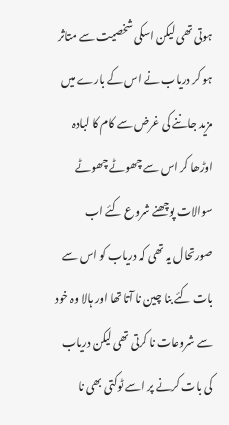ہوتی تھی لیکن اسکی شخصیت سے متاثر ہو کر دریاب نے اس کے بارے میں مزید جاننے کی غرض سے کام کا لبادہ اوڑھا کر اس سے چھوٹے چھوٹے سوالات پوچھنے شروع کئے اب صورتحال یہ تھی کہ دریاب کو اس سے بات کئے بنا چین نا آتا تھا اور ہالا وہ خود سے شروعات نا کرتی تھی لیکن دریاب کی بات کرنے پر اسے ٹوکتی بھی نا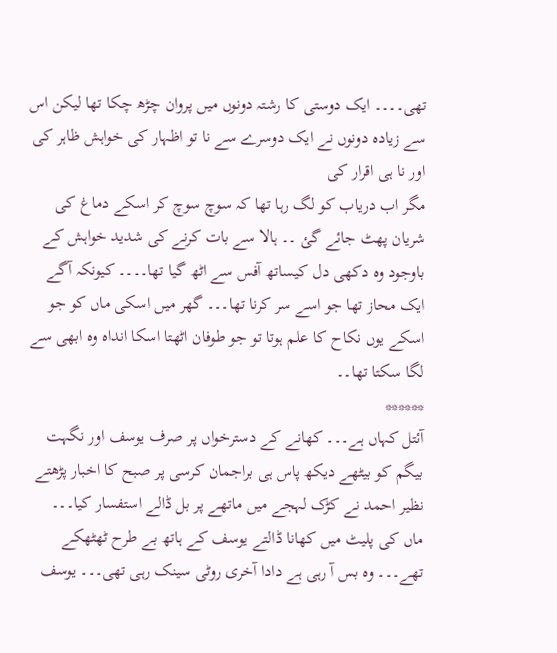تھی۔۔۔۔ ایک دوستی کا رشتہ دونوں میں پروان چڑھ چکا تھا لیکن اس سے زیادہ دونوں نے ایک دوسرے سے نا تو اظہار کی خواہش ظاہر کی اور نا ہی اقرار کی
مگر اب دریاب کو لگ رہا تھا کہ سوچ سوچ کر اسکے دماغ کی شریان پھٹ جائے گئ ۔۔ ہالا سے بات کرنے کی شدید خواہش کے باوجود وہ دکھی دل کیساتھ آفس سے اٹھ گیا تھا۔۔۔۔ کیونکہ آگے ایک محاز تھا جو اسے سر کرنا تھا۔۔۔ گھر میں اسکی ماں کو جو اسکے یوں نکاح کا علم ہوتا تو جو طوفان اٹھتا اسکا انداہ وہ ابھی سے لگا سکتا تھا۔۔
******
آئتل کہاں ہے۔۔۔ کھانے کے دسترخواں پر صرف یوسف اور نگہت بیگم کو بیٹھے دیکھ پاس ہی براجمان کرسی پر صبح کا اخبار پڑھتے نظیر احمد نے کڑک لہجے میں ماتھے پر بل ڈالے استفسار کیا۔۔۔
ماں کی پلیٹ میں کھانا ڈالتے یوسف کے ہاتھ بے طرح ٹھٹھکے تھے۔۔۔ وہ بس آ رہی ہے دادا آخری روٹی سینک رہی تھی۔۔۔ یوسف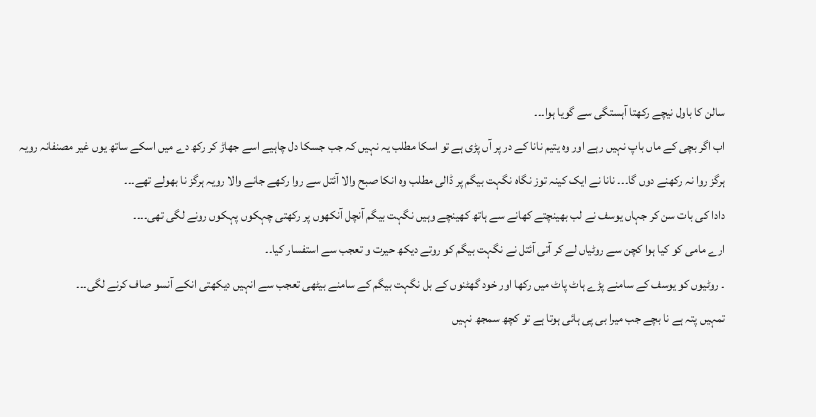سالن کا باول نیچے رکھتا آہستگی سے گویا ہوا۔۔۔
اب اگر بچی کے ماں باپ نہیں رہے اور وہ یتیم نانا کے در پر آں پڑی ہے تو اسکا مطلب یہ نہیں کہ جب جسکا دل چاہیے اسے جھاڑ کر رکھ دے میں اسکے ساتھ یوں غیر مصنفانہ رویہ ہرگز روا نہ رکھنے دوں گا۔۔۔ نانا نے ایک کینہ توز نگاہ نگہت بیگم پر ڈالی مطلب وہ انکا صبح والا آئتل سے روا رکھے جانے والا رویہ ہرگز نا بھولے تھے۔۔۔
دادا کی بات سن کر جہاں یوسف نے لب بھینچتے کھانے سے ہاتھ کھینچے وہیں نگہت بیگم آنچل آنکھوں پر رکھتی چہکوں پہکوں رونے لگی تھی۔۔۔۔
ارے مامی کو کیا ہوا کچن سے روٹیاں لے کر آتی آئتل نے نگہت بیگم کو روتے دیکھ حیرت و تعجب سے استفسار کیا۔۔
۔ روٹیوں کو یوسف کے سامنے پڑے ہاٹ پاٹ میں رکھا اور خود گھٹنوں کے بل نگہت بیگم کے سامنے بیٹھی تعجب سے انہیں دیکھتی انکے آنسو صاف کرنے لگی۔۔۔
تمہیں پتہ ہے نا بچے جب میرا بی پی ہائی ہوتا ہے تو کچھ سمجھ نہیں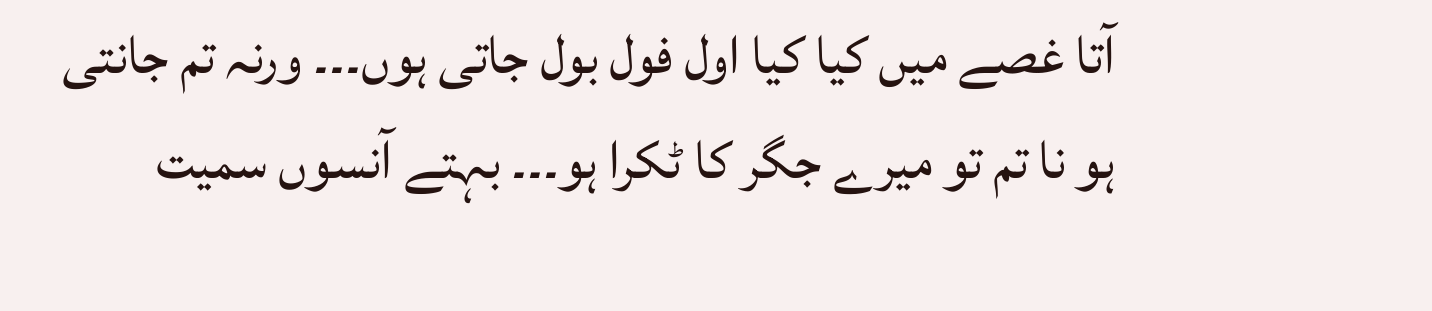آتا غصے میں کیا کیا اول فول بول جاتی ہوں۔۔۔ ورنہ تم جانتی ہو نا تم تو میرے جگر کا ٹکرا ہو۔۔۔ بہتے آنسوں سمیت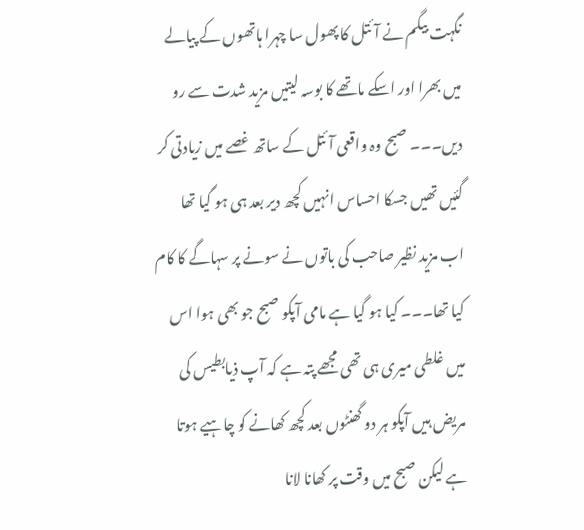نگہت بیگم نے آئتل کا پھول سا چہرا ہاتھوں کے پیالے میں بھرا اور اسکے ماتھے کا بوسہ لیتیں مزید شدت سے رو دیں۔۔۔ صبح وہ واقعی آئتل کے ساتھ غصے میں زیادتی کر گئیں تھیں جسکا احساس انہیں کچھ دیر بعد ہی ہو گیا تھا اب مزید نظیر صاحب کی باتوں نے سونے پر سہاگے کا کام کیا تھا۔۔۔ کیا ہو گیا ہے مامی آپکو صبح جو بھی ہوا اس میں غلطی میری ہی تھی مجھے پتہ ہے کہ آپ ذیابطیس کی مریض ہیں آپکو ہر دو گھنٹوں بعد کچھ کھانے کو چاہیے ہوتا ہے لیکن صبح میں وقت پر کھانا لانا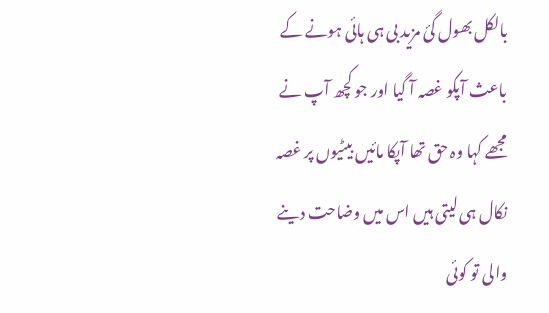بالکل بھول گئ مزید بی ہی ہائی ہونے کے باعث آپکو غصہ آ گیا اور جو کچھ آپ نے مجھے کہا وہ حق تھا آپکا مائیں بیٹیوں پر غصہ نکال ہی لیتی ہیں اس میں وضاحت دینے والی تو کوئی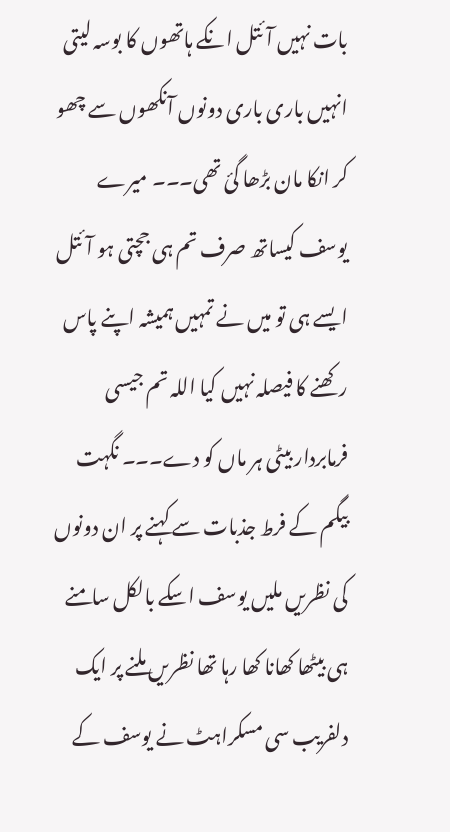بات نہیں آئتل انکے ہاتھوں کا بوسہ لیتی انہیں باری باری دونوں آنکھوں سے چھو کر انکا مان بڑھا گئ تھی۔۔۔ میرے یوسف کیساتھ صرف تم ہی جچتی ہو آئتل ایسے ہی تو میں نے تمہیں ہمیشہ اپنے پاس رکھنے کا فیصلہ نہیں کیا اللہ تم جیسی فرمابردار بیٹی ہر ماں کو دے۔۔۔ نگہت بیگم کے فرط جذبات سے کہنے پر ان دونوں کی نظریں ملیں یوسف اسکے بالکل سامنے ہی بیٹھا کھانا کھا رہا تھا نظریں ملنے پر ایک دلفریب سی مسکراہٹ نے یوسف کے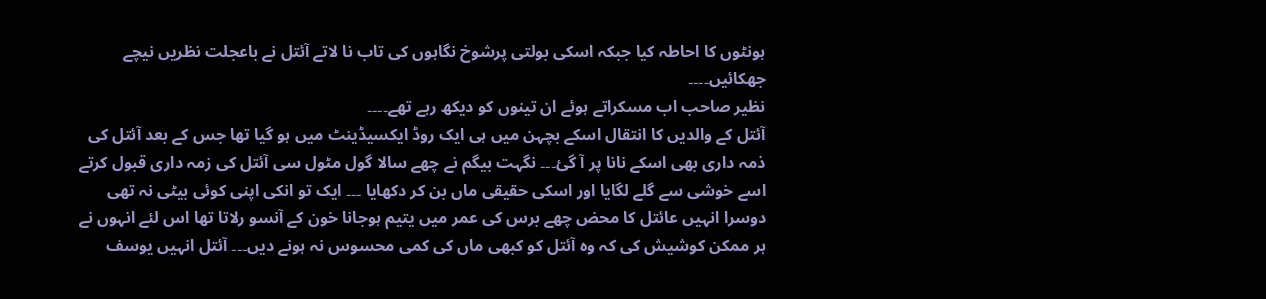ہونٹوں کا احاطہ کیا جبکہ اسکی بولتی پرشوخ نگاہوں کی تاب نا لاتے آئتل نے باعجلت نظریں نیچے جھکائیں۔۔۔۔
نظیر صاحب اب مسکراتے ہوئے ان تینوں کو دیکھ رہے تھے۔۔۔۔
آئتل کے والدیں کا انتقال اسکے بچہن میں ہی ایک روڈ ایکسیڈینٹ میں ہو گیا تھا جس کے بعد آئتل کی ذمہ داری بھی اسکے نانا پر آ گئ۔۔۔ نگہت بیگم نے چھے سالا گول مٹول سی آئتل کی زمہ داری قبول کرتے اسے خوشی سے گلے لگایا اور اسکی حقیقی ماں بن کر دکھایا ۔۔۔ ایک تو انکی اپنی کوئی بیٹی نہ تھی دوسرا انہیں عائتل کا محض چھے برس کی عمر میں یتیم ہوجانا خون کے آنسو رلاتا تھا اس لئے انہوں نے ہر ممکن کوشیش کی کہ وہ آئتل کو کبھی ماں کی کمی محسوس نہ ہونے دیں۔۔۔ آئتل انہیں یوسف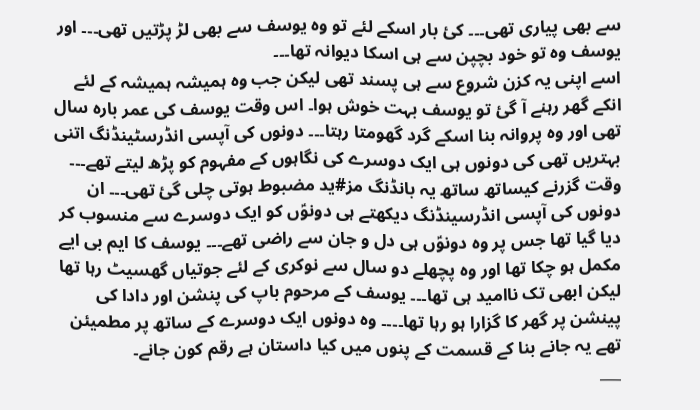سے بھی پیاری تھی۔۔۔ کئ بار اسکے لئے تو وہ یوسف سے بھی لڑ پڑتیں تھی۔۔۔ اور یوسف وہ تو خود بچپن سے ہی اسکا دیوانہ تھا۔۔۔
اسے اپنی یہ کزن شروع سے ہی پسند تھی لیکن جب وہ ہمیشہ ہمیشہ کے لئے انکے گھر رہنے آ گئ تو یوسف بہت خوش ہوا۔ اس وقت یوسف کی عمر بارہ سال تھی اور وہ پروانہ بنا اسکے گرد گھومتا رہتا۔۔۔ دونوں کی آپسی انڈرسٹینڈنگ اتنی بہتریں تھی کی دونوں ہی ایک دوسرے کی نگاہوں کے مفہوم کو پڑھ لیتے تھے۔۔۔ وقت گزرنے کیساتھ ساتھ یہ بانڈنگ مز#ید مضبوط ہوتی چلی گئ تھی۔۔۔ ان دونوں کی آپسی انڈرسینڈنگ دیکھتے ہی دونوؑں کو ایک دوسرے سے منسوب کر دیا گیا تھا جس پر وہ دونوؑں ہی دل و جان سے راضی تھے۔۔۔ یوسف کا ایم بی ایے مکمل ہو چکا تھا اور وہ پچھلے دو سال سے نوکری کے لئے جوتیاں گھسیٹ رہا تھا لیکن ابھی تک ناامید ہی تھا۔۔۔ یوسف کے مرحوم باپ کی پنشن اور دادا کی پینشن پر گھر کا گزارا ہو رہا تھا۔۔۔۔ وہ دونوں ایک دوسرے کے ساتھ پر مطمیئن تھے یہ جانے بنا کے قسمت کے پنوں میں کیا داستان ہے رقم کون جانے۔
___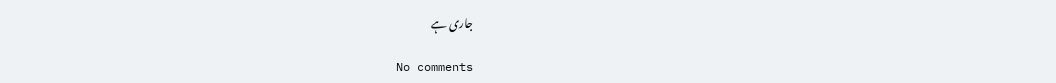جاری ہے

No comments